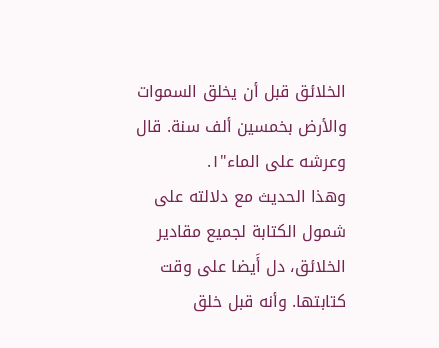الخلائق قبل أن يخلق السموات والأرض بخمسين ألف سنة. قال وعرشه على الماء"١.
وهذا الحديث مع دلالته على شمول الكتابة لجميع مقادير الخلائق، دل أَيضا على وقت كتابتها. وأنه قبل خلق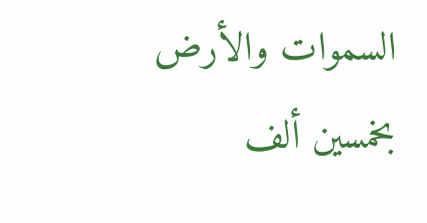السموات والأرض بخمسين ألف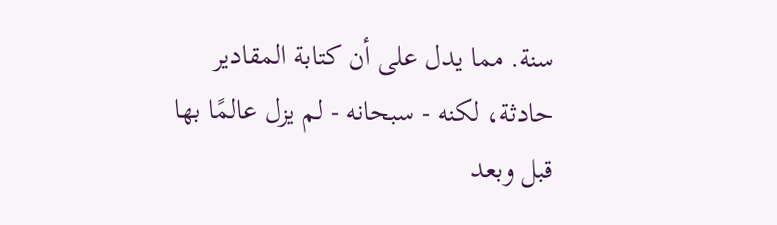سنة. مما يدل على أن كتابة المقادير حادثة، لكنه - سبحانه - لم يزل عالمًا بها قبل وبعد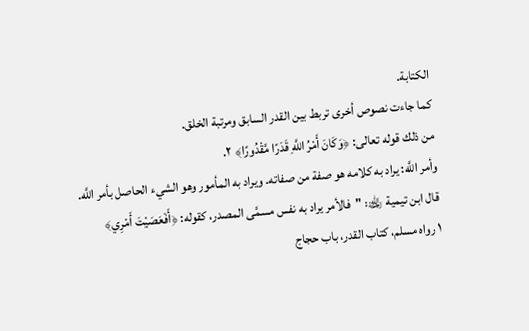الكتابة.
كما جاءت نصوص أخرى تربط بين القدر السابق ومرتبة الخلق.
من ذلك قوله تعالى: ﴿وَكَانَ أَمْرُ اللَّهِ قَدَرًا مَّقْدُورًا﴾ ٢.
وأمر اللَّه: يراد به كلامه هو صفة من صفاته. ويراد به المأمور وهو الشيء الحاصل بأمر اللَّه.
قال ابن تيمية ﵀: "فالأمر يراد به نفس مسمَّى المصدر، كقوله: ﴿أَفَعَصَيْتَ أَمْرِي﴾
١ رواه مسلم، كتاب القدر، باب حجاج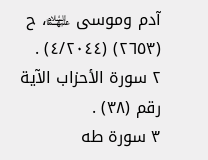آدم وموسى ﵉، ح (٢٦٥٣) (٤/٢٠٤٤) .
٢ سورة الأحزاب الآية رقم (٣٨) .
٣ سورة طه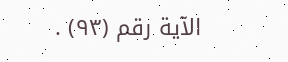الآية رقم (٩٣) .